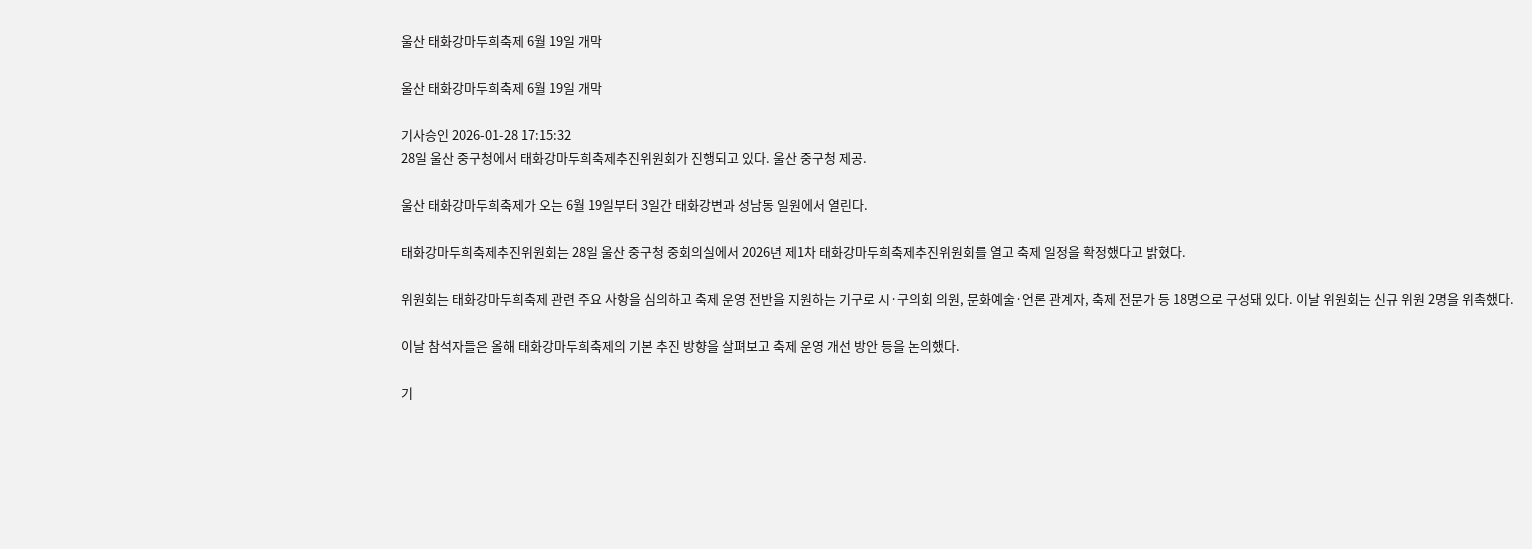울산 태화강마두희축제 6월 19일 개막

울산 태화강마두희축제 6월 19일 개막

기사승인 2026-01-28 17:15:32
28일 울산 중구청에서 태화강마두희축제추진위원회가 진행되고 있다. 울산 중구청 제공.

울산 태화강마두희축제가 오는 6월 19일부터 3일간 태화강변과 성남동 일원에서 열린다.

태화강마두희축제추진위원회는 28일 울산 중구청 중회의실에서 2026년 제1차 태화강마두희축제추진위원회를 열고 축제 일정을 확정했다고 밝혔다.

위원회는 태화강마두희축제 관련 주요 사항을 심의하고 축제 운영 전반을 지원하는 기구로 시·구의회 의원, 문화예술·언론 관계자, 축제 전문가 등 18명으로 구성돼 있다. 이날 위원회는 신규 위원 2명을 위촉했다.

이날 참석자들은 올해 태화강마두희축제의 기본 추진 방향을 살펴보고 축제 운영 개선 방안 등을 논의했다.

기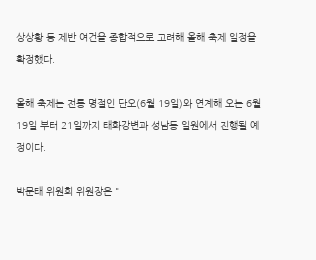상상황 등 제반 여건을 종합적으로 고려해 올해 축제 일정을 확정했다.

올해 축제는 전통 명절인 단오(6월 19일)와 연계해 오는 6월 19일 부터 21일까지 태화강변과 성남동 일원에서 진행될 예정이다.

박문태 위원회 위원장은 "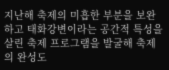지난해 축제의 미흡한 부분을 보완하고 태화강변이라는 공간적 특성을 살린 축제 프로그램을 발굴해 축제의 완성도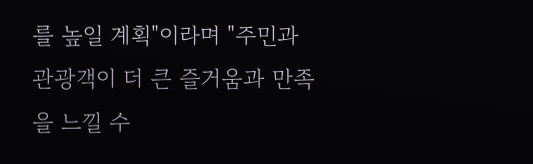를 높일 계획"이라며 "주민과 관광객이 더 큰 즐거움과 만족을 느낄 수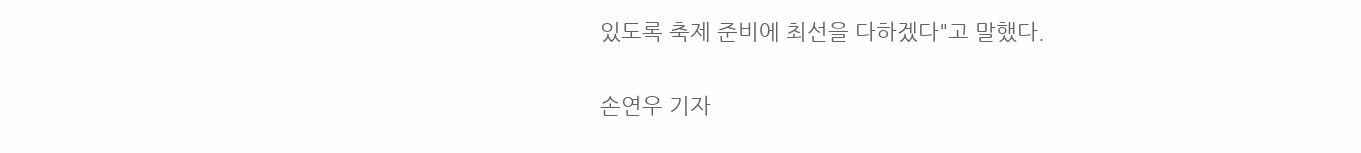있도록 축제 준비에 최선을 다하겠다"고 말했다.

손연우 기자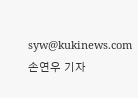syw@kukinews.com
손연우 기자